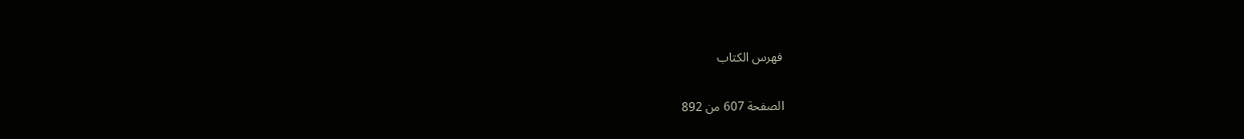فهرس الكتاب

الصفحة 607 من 892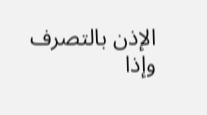الإذن بالتصرف وإذا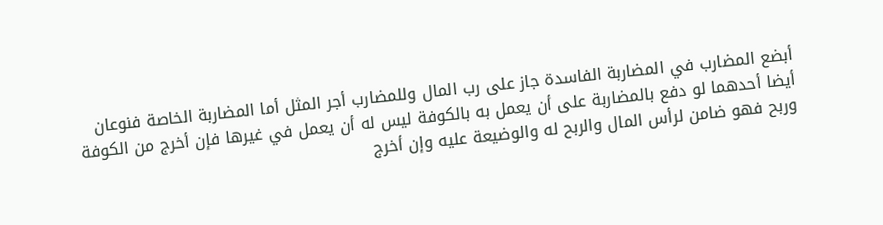أبضع المضارب في المضاربة الفاسدة جاز على رب المال وللمضارب أجر المثل أما المضاربة الخاصة فنوعان أيضا أحدهما لو دفع بالمضاربة على أن يعمل به بالكوفة ليس له أن يعمل في غيرها فإن أخرج من الكوفة وربح فهو ضامن لرأس المال والربح له والوضيعة عليه وإن أخرج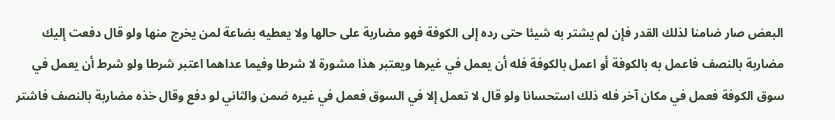البعض صار ضامنا لذلك القدر فإن لم يشتر به شيئا حتى رده إلى الكوفة فهو مضاربة على حالها ولا يعطيه بضاعة لمن يخرج منها ولو قال دفعت إليك مضاربة بالنصف فاعمل به بالكوفة أو اعمل بالكوفة فله أن يعمل في غيرها ويعتبر هذا مشورة لا شرطا وفيما عداهما اعتبر شرطا ولو شرط أن يعمل في سوق الكوفة فعمل في مكان آخر فله ذلك استحسانا ولو قال لا تعمل إلا في السوق فعمل في غيره ضمن والثاني لو دفع وقال خذه مضاربة بالنصف فاشتر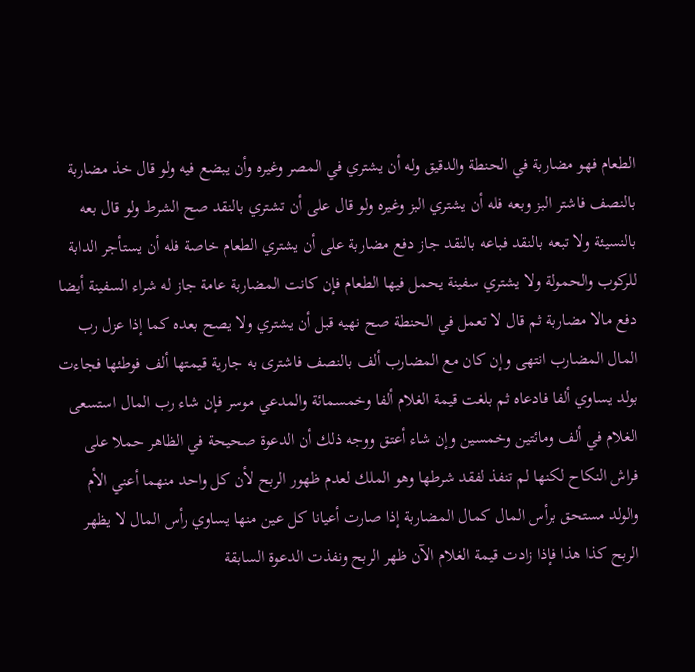الطعام فهو مضاربة في الحنطة والدقيق وله أن يشتري في المصر وغيره وأن يبضع فيه ولو قال خذ مضاربة بالنصف فاشتر البز وبعه فله أن يشتري البز وغيره ولو قال على أن تشتري بالنقد صح الشرط ولو قال بعه بالنسيئة ولا تبعه بالنقد فباعه بالنقد جاز دفع مضاربة على أن يشتري الطعام خاصة فله أن يستأجر الدابة للركوب والحمولة ولا يشتري سفينة يحمل فيها الطعام فإن كانت المضاربة عامة جاز له شراء السفينة أيضا دفع مالا مضاربة ثم قال لا تعمل في الحنطة صح نهيه قبل أن يشتري ولا يصح بعده كما إذا عزل رب المال المضارب انتهى وإن كان مع المضارب ألف بالنصف فاشترى به جارية قيمتها ألف فوطئها فجاءت بولد يساوي ألفا فادعاه ثم بلغت قيمة الغلام ألفا وخمسمائة والمدعي موسر فإن شاء رب المال استسعى الغلام في ألف ومائتين وخمسين وإن شاء أعتق ووجه ذلك أن الدعوة صحيحة في الظاهر حملا على فراش النكاح لكنها لم تنفذ لفقد شرطها وهو الملك لعدم ظهور الربح لأن كل واحد منهما أعني الأم والولد مستحق برأس المال كمال المضاربة إذا صارت أعيانا كل عين منها يساوي رأس المال لا يظهر الربح كذا هذا فإذا زادت قيمة الغلام الآن ظهر الربح ونفذت الدعوة السابقة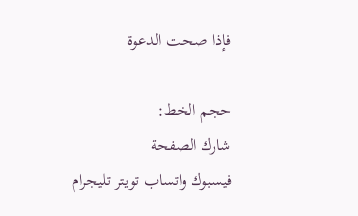فإذا صحت الدعوة

حجم الخط:
شارك الصفحة
فيسبوك واتساب تويتر تليجرام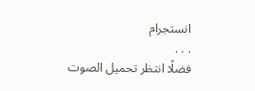انستجرام
. . .
فضلًا انتظر تحميل الصوت